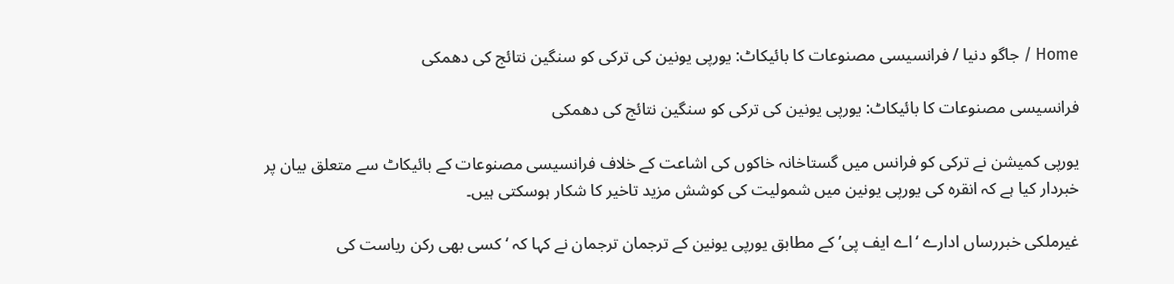Home / جاگو دنیا / فرانسیسی مصنوعات کا بائیکاٹ: یورپی یونین کی ترکی کو سنگین نتائج کی دھمکی

فرانسیسی مصنوعات کا بائیکاٹ: یورپی یونین کی ترکی کو سنگین نتائج کی دھمکی

یورپی کمیشن نے ترکی کو فرانس میں گستاخانہ خاکوں کی اشاعت کے خلاف فرانسیسی مصنوعات کے بائیکاٹ سے متعلق بیان پر خبردار کیا ہے کہ انقرہ کی یورپی یونین میں شمولیت کی کوشش مزید تاخیر کا شکار ہوسکتی ہیں۔

غیرملکی خبررساں ادارے ‘اے ایف پی’ کے مطابق یورپی یونین کے ترجمان ترجمان نے کہا کہ ‘کسی بھی رکن ریاست کی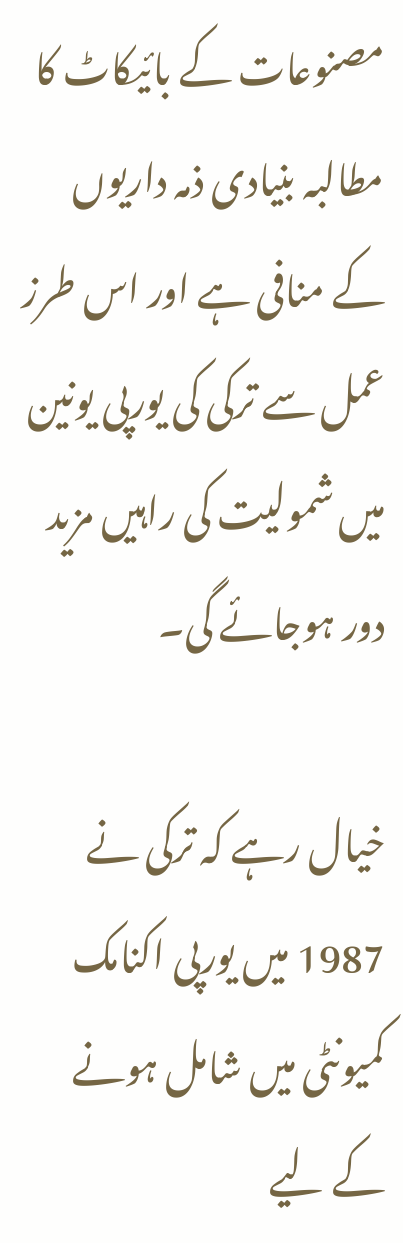مصنوعات کے بائیکاٹ کا مطالبہ بنیادی ذمہ داریوں کے منافی ہے اور اس طرز عمل سے ترکی کی یورپی یونین میں شمولیت کی راہیں مزید دور ہوجائے گی۔

خیال رہے کہ ترکی نے 1987 میں یورپی اکنامک کمیونٹی میں شامل ہونے کے لیے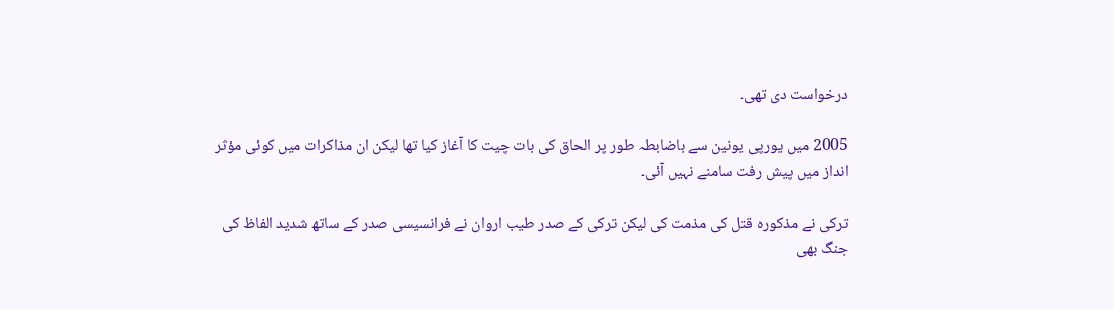درخواست دی تھی۔

2005 میں یورپی یونین سے باضابطہ طور پر الحاق کی بات چیت کا آغاز کیا تھا لیکن ان مذاکرات میں کوئی مؤثر انداز میں پیش رفت سامنے نہیں آئی۔

ترکی نے مذکورہ قتل کی مذمت کی لیکن ترکی کے صدر طیب اروان نے فرانسیسی صدر کے ساتھ شدید الفاظ کی جنگ بھی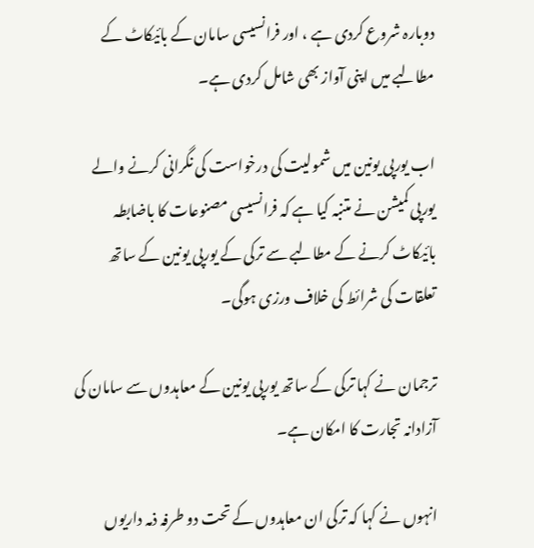دوبارہ شروع کردی ہے ، اور فرانسیسی سامان کے بائیکاٹ کے مطالبے میں اپنی آواز بھی شامل کردی ہے۔

اب یورپی یونین میں شمولیت کی درخواست کی نگرانی کرنے والے یورپی کمیشن نے متنبہ کیا ہے کہ فرانسیسی مصنوعات کا باضابطہ بائیکاٹ کرنے کے مطالبے سے ترکی کے یورپی یونین کے ساتھ تعلقات کی شرائط کی خلاف ورزی ہوگی۔

ترجمان نے کہا ترکی کے ساتھ یورپی یونین کے معاہدوں سے سامان کی آزادانہ تجارت کا امکان ہے۔

انہوں نے کہا کہ ترکی ان معاہدوں کے تحت دو طرفہ ذمہ داریوں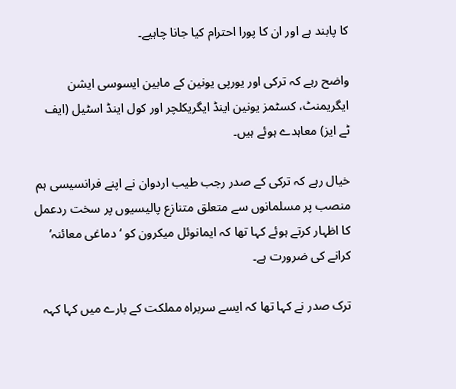کا پابند ہے اور ان کا پورا احترام کیا جانا چاہیے۔

واضح رہے کہ ترکی اور یورپی یونین کے مابین ایسوسی ایشن ایگریمنٹ، کسٹمز یونین اینڈ ایگریکلچر اور کول اینڈ اسٹیل (ایف ٹے ایز) معاہدے ہوئے ہیں۔

خیال رہے کہ ترکی کے صدر رجب طیب اردوان نے اپنے فرانسیسی ہم منصب پر مسلمانوں سے متعلق متنازع پالیسیوں پر سخت ردعمل کا اظہار کرتے ہوئے کہا تھا کہ ایمانوئل میکرون کو ‘دماغی معائنہ’ کرانے کی ضرورت ہے۔

ترک صدر نے کہا تھا کہ ایسے سربراہ مملکت کے بارے میں کہا کہہ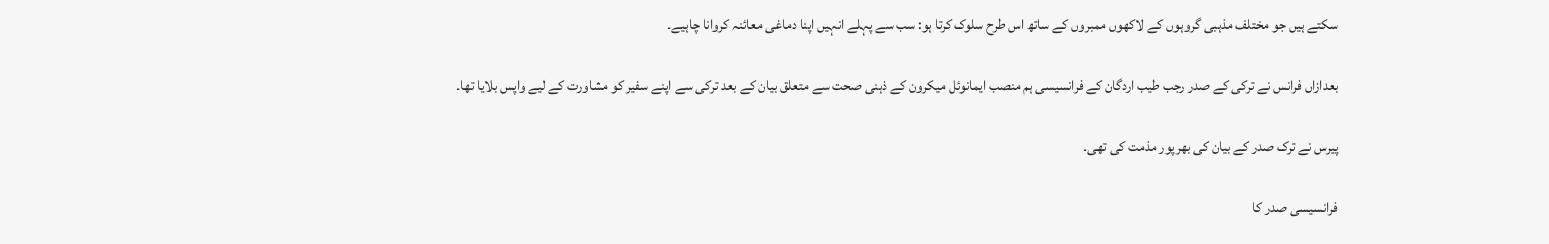سکتے ہیں جو مختلف مذہبی گروہوں کے لاکھوں ممبروں کے ساتھ اس طرح سلوک کرتا ہو: سب سے پہلے انہیں اپنا دماغی معائنہ کروانا چاہیے۔

بعدازاں فرانس نے ترکی کے صدر رجب طیب اردگان کے فرانسیسی ہم منصب ایمانوئل میکرون کے ذہنی صحت سے متعلق بیان کے بعد ترکی سے اپنے سفیر کو مشاورت کے لیے واپس بلایا تھا۔

پیرس نے ترک صدر کے بیان کی بھرپور مذمت کی تھی۔

فرانسیسی صدر کا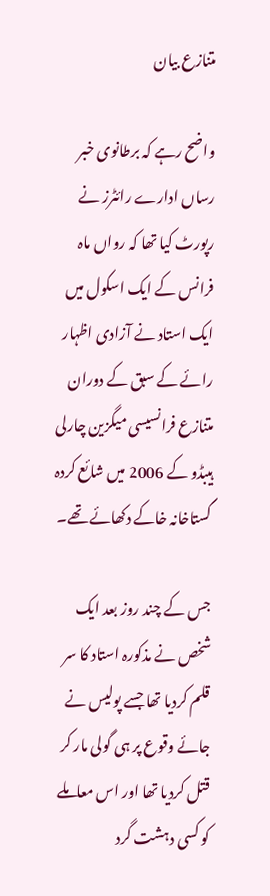متنازع بیان

واضح رہے کہ برطانوی خبر رساں ادارے رائٹرز نے رپورٹ کیا تھا کہ رواں ماہ فرانس کے ایک اسکول میں ایک استاد نے آزادی اظہار رائے کے سبق کے دوران متنازع فرانسیسی میگزین چارلی ہیبڈو کے 2006 میں شائع کردہ گستاخانہ خاکے دکھائے تھے۔

جس کے چند روز بعد ایک شخص نے مذکورہ استاد کا سر قلم کردیا تھا جسے پولیس نے جائے وقوع پر ہی گولی مار کر قتل کردیا تھا اور اس معاملے کو کسی دہشت گرد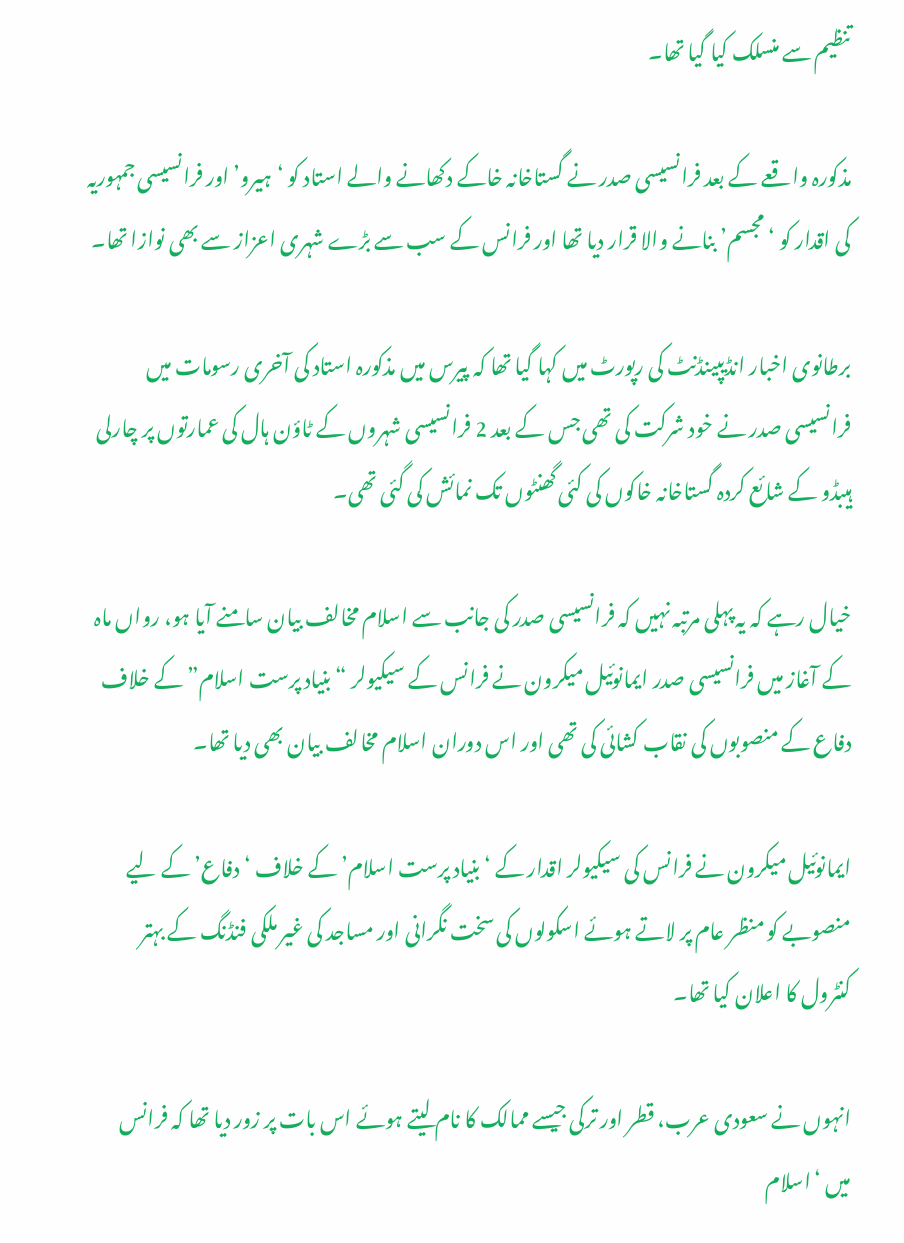تنظیم سے منسلک کیا گیا تھا۔

مذکورہ واقعے کے بعد فرانسیسی صدر نے گستاخانہ خاکے دکھانے والے استاد کو ‘ہیرو’ اور فرانسیسی جمہوریہ کی اقدار کو ‘مجسم’ بنانے والا قرار دیا تھا اور فرانس کے سب سے بڑے شہری اعزاز سے بھی نوازا تھا۔

برطانوی اخبار انڈیپینڈنٹ کی رپورٹ میں کہا گیا تھا کہ پیرس میں مذکورہ استاد کی آخری رسومات میں فرانسیسی صدر نے خود شرکت کی تھی جس کے بعد 2 فرانسیسی شہروں کے ٹاؤن ہال کی عمارتوں پر چارلی ہیبڈو کے شائع کردہ گستاخانہ خاکوں کی کئی گھنٹوں تک نمائش کی گئی تھی۔

خیال رہے کہ یہ پہلی مرتبہ نہیں کہ فرانسیسی صدر کی جانب سے اسلام مخالف بیان سامنے آیا ہو، رواں ماہ کے آغاز میں فرانسیسی صدر ایمانوئیل میکرون نے فرانس کے سیکیولر “بنیاد پرست اسلام” کے خلاف دفاع کے منصوبوں کی نقاب کشائی کی تھی اور اس دوران اسلام مخالف بیان بھی دیا تھا۔

ایمانوئیل میکرون نے فرانس کی سیکیولر اقدار کے ‘بنیاد پرست اسلام’ کے خلاف ‘دفاع’ کے لیے منصوبے کو منظر عام پر لاتے ہوئے اسکولوں کی سخت نگرانی اور مساجد کی غیر ملکی فنڈنگ کے بہتر کنٹرول کا اعلان کیا تھا۔

انہوں نے سعودی عرب، قطر اور ترکی جیسے ممالک کا نام لیتے ہوئے اس بات پر زور دیا تھا کہ فرانس میں ‘اسلام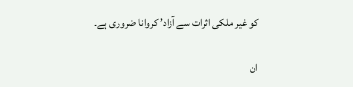کو غیر ملکی اثرات سے آزاد’ کروانا ضروری ہے۔

ان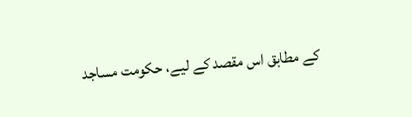کے مطابق اس مقصد کے لیے، حکومت مساجد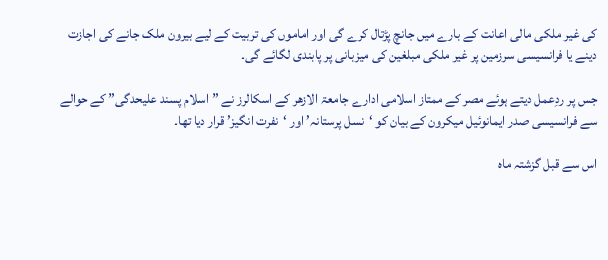کی غیر ملکی مالی اعانت کے بارے میں جانچ پڑتال کرے گی اور اماموں کی تربیت کے لیے بیرون ملک جانے کی اجازت دینے یا فرانسیسی سرزمین پر غیر ملکی مبلغین کی میزبانی پر پابندی لگائے گی۔

جس پر ردِعمل دیتے ہوئے مصر کے ممتاز اسلامی ادارے جامعۃ الازھر کے اسکالرز نے ”اسلام پسند علیحدگی” کے حوالے سے فرانسیسی صدر ایمانوئیل میکرون کے بیان کو ‘نسل پرستانہ’ اور ‘نفرت انگیز’ قرار دیا تھا۔

اس سے قبل گزشتہ ماہ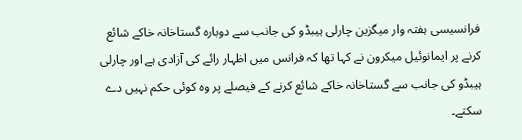فرانسیسی ہفتہ وار میگزین چارلی ہیبڈو کی جانب سے دوبارہ گستاخانہ خاکے شائع کرنے پر ایمانوئیل میکرون نے کہا تھا کہ فرانس میں اظہار رائے کی آزادی ہے اور چارلی ہیبڈو کی جانب سے گستاخانہ خاکے شائع کرنے کے فیصلے پر وہ کوئی حکم نہیں دے سکتے۔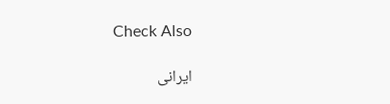Check Also

ایرانی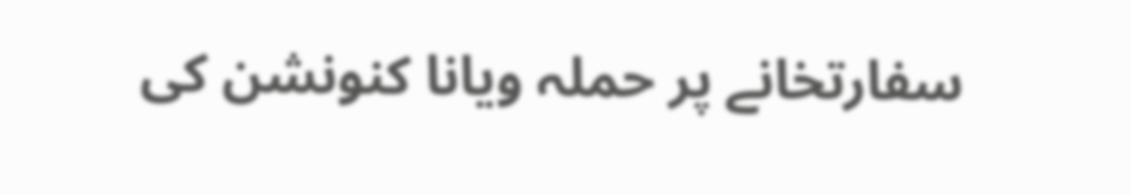سفارتخانے پر حملہ ویانا کنونشن کی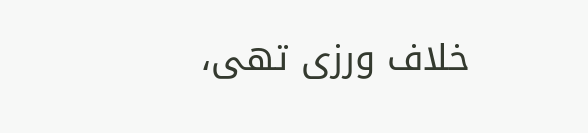خلاف ورزی تھی،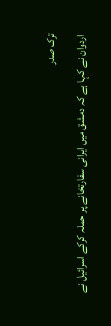ترک صدر

 اردوان نے کہا ہے کہ دمشق میں ایرانی سفارتخانے پر حملہ کرکے اسرائیل نے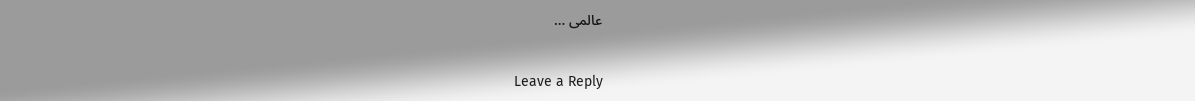عالمی …

Leave a Reply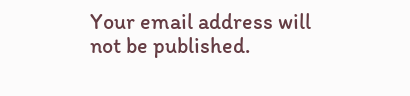Your email address will not be published.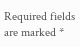Required fields are marked *